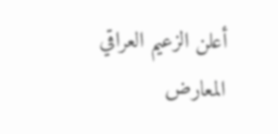أعلن الزعيم العراقي المعارض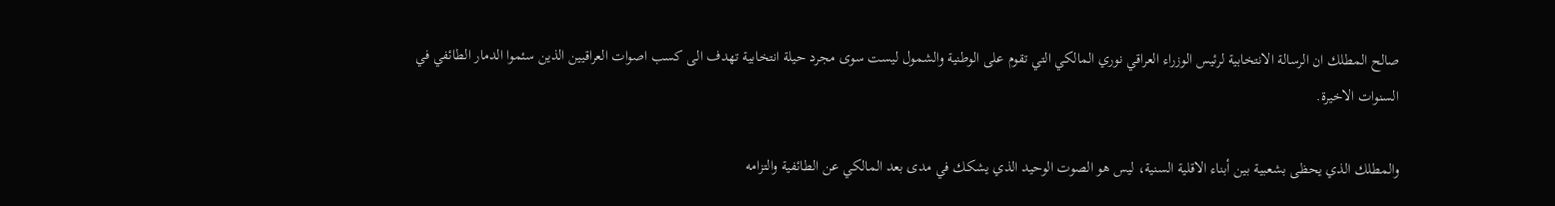صالح المطلك ان الرسالة الانتخابية لرئيس الوزراء العراقي نوري المالكي التي تقوم على الوطنية والشمول ليست سوى مجرد حيلة انتخابية تهدف الى كسب اصوات العراقيين الذين سئموا الدمار الطائفي في السنوات الاخيرة.

والمطلك الذي يحظى بشعبية بين أبناء الاقلية السنية، ليس هو الصوت الوحيد الذي يشكك في مدى بعد المالكي عن الطائفية والتزامه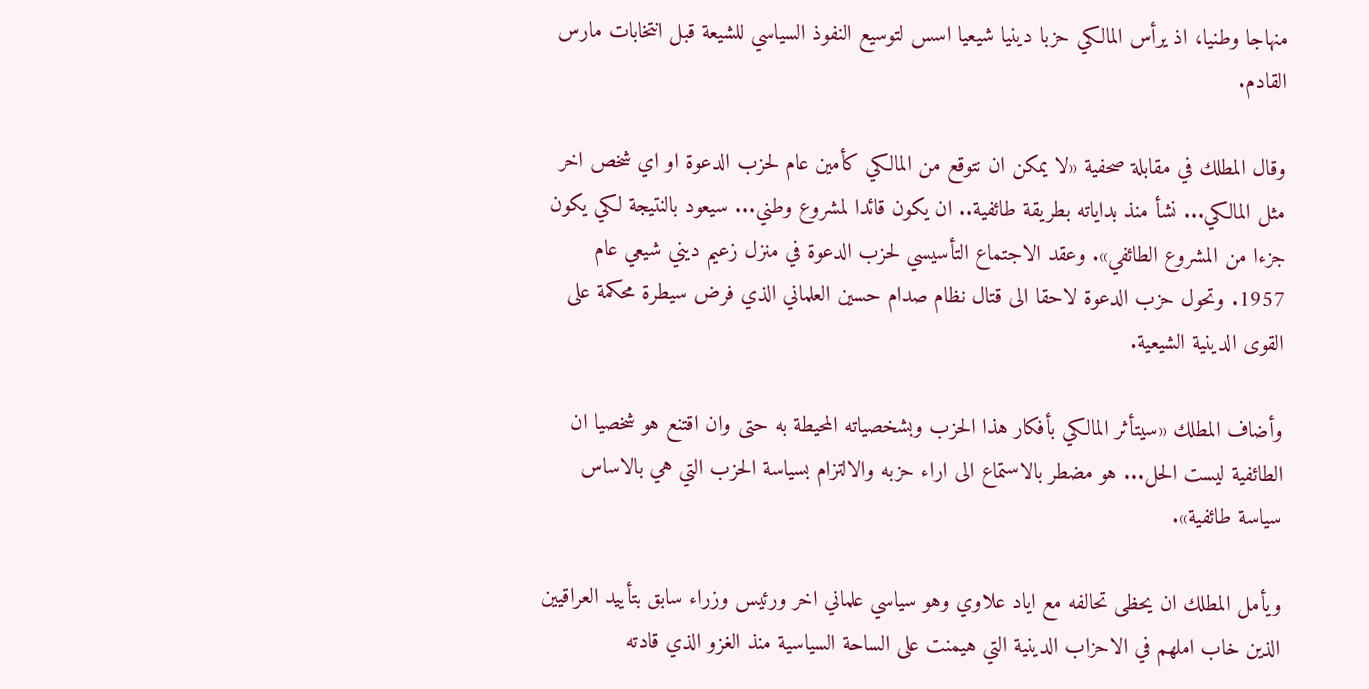منهاجا وطنيا، اذ يرأس المالكي حزبا دينيا شيعيا اسس لتوسيع النفوذ السياسي للشيعة قبل انتخابات مارس القادم.

وقال المطلك في مقابلة صحفية «لا يمكن ان نتوقع من المالكي كأمين عام لحزب الدعوة او اي شخص اخر مثل المالكي... نشأ منذ بداياته بطريقة طائفية.. ان يكون قائدا لمشروع وطني... سيعود بالنتيجة لكي يكون جزءا من المشروع الطائفي». وعقد الاجتماع التأسيسي لحزب الدعوة في منزل زعيم ديني شيعي عام 1957. وتحول حزب الدعوة لاحقا الى قتال نظام صدام حسين العلماني الذي فرض سيطرة محكمة على القوى الدينية الشيعية.

وأضاف المطلك «سيتأثر المالكي بأفكار هذا الحزب وبشخصياته المحيطة به حتى وان اقتنع هو شخصيا ان الطائفية ليست الحل... هو مضطر بالاستماع الى اراء حزبه والالتزام بسياسة الحزب التي هي بالاساس سياسة طائفية».

ويأمل المطلك ان يحظى تحالفه مع اياد علاوي وهو سياسي علماني اخر ورئيس وزراء سابق بتأييد العراقيين الذين خاب املهم في الاحزاب الدينية التي هيمنت على الساحة السياسية منذ الغزو الذي قادته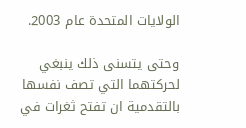الولايات المتحدة عام 2003.

وحتى يتسنى ذلك ينبغي لحركتهما التي تصف نفسها بالتقدمية ان تفتح ثغرات في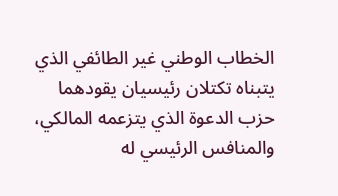الخطاب الوطني غير الطائفي الذي يتبناه تكتلان رئيسيان يقودهما حزب الدعوة الذي يتزعمه المالكي، والمنافس الرئيسي له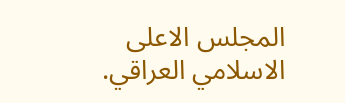المجلس الاعلى الاسلامي العراقي.